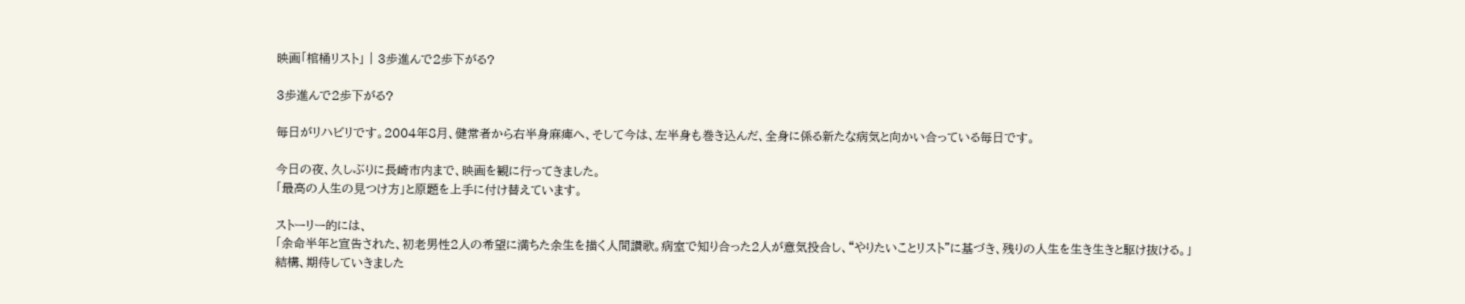映画「棺桶リスト」 | 3歩進んで2歩下がる?

3歩進んで2歩下がる?

毎日がリハビリです。2004年8月、健常者から右半身麻痺へ、そして今は、左半身も巻き込んだ、全身に係る新たな病気と向かい合っている毎日です。

今日の夜、久しぶりに長崎市内まで、映画を観に行ってきました。
「最高の人生の見つけ方」と原題を上手に付け替えています。

ストーリー的には、
「余命半年と宣告された、初老男性2人の希望に満ちた余生を描く人間讃歌。病室で知り合った2人が意気投合し、“やりたいことリスト”に基づき、残りの人生を生き生きと駆け抜ける。」
結構、期待していきました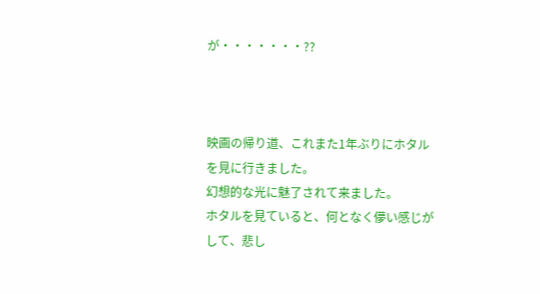が・・・・・・・??



映画の帰り道、これまた1年ぶりにホタルを見に行きました。
幻想的な光に魅了されて来ました。
ホタルを見ていると、何となく儚い感じがして、悲し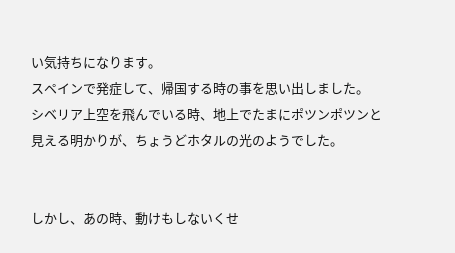い気持ちになります。
スペインで発症して、帰国する時の事を思い出しました。
シベリア上空を飛んでいる時、地上でたまにポツンポツンと見える明かりが、ちょうどホタルの光のようでした。


しかし、あの時、動けもしないくせ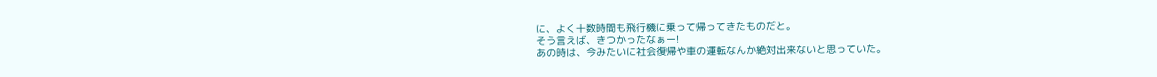に、よく十数時間も飛行機に乗って帰ってきたものだと。
そう言えば、きつかったなぁー!
あの時は、今みたいに社会復帰や車の運転なんか絶対出来ないと思っていた。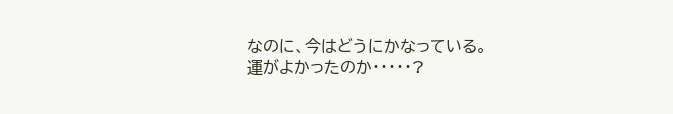なのに、今はどうにかなっている。
運がよかったのか・・・・・?